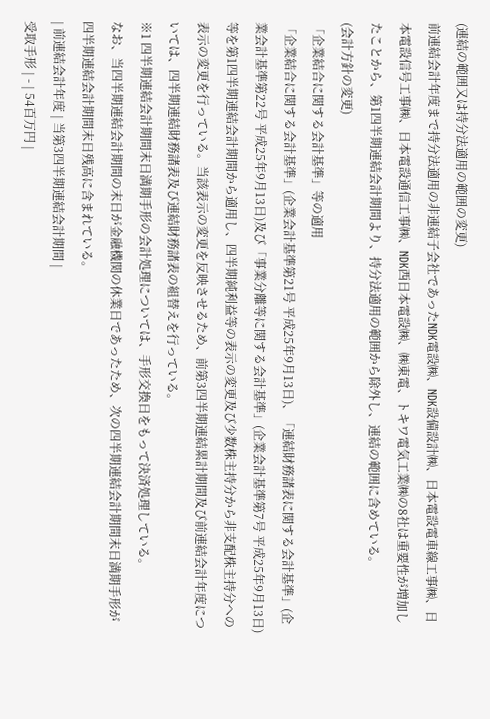(連結の範囲又は持分法適用の範囲の変更)
前連結会計年度まで持分法適用の非連結子会社であったNDK電設㈱、NDK設備設計㈱、日本電設電車線工事㈱、日本電設信号工事㈱、日本電設通信工事㈱、NDK西日本電設㈱、㈱東電、トキワ電気工業㈱の8社は重要性が増加したことから、第1四半期連結会計期間より、持分法適用の範囲から除外し、連結の範囲に含めている。
(会計方針の変更)
「企業結合に関する会計基準」等の適用
「企業結合に関する会計基準」(企業会計基準第21号 平成25年9月13日)、「連結財務諸表に関する会計基準」(企業会計基準第22号 平成25年9月13日)及び「事業分離等に関する会計基準」(企業会計基準第7号 平成25年9月13日)等を第1四半期連結会計期間から適用し、四半期純利益等の表示の変更及び少数株主持分から非支配株主持分への表示の変更を行っている。当該表示の変更を反映させるため、前第3四半期連結累計期間及び前連結会計年度については、四半期連結財務諸表及び連結財務諸表の組替えを行っている。
※1 四半期連結会計期間末日満期手形の会計処理については、手形交換日をもって決済処理している。
なお、当四半期連結会計期間の末日が金融機関の休業日であったため、次の四半期連結会計期間末日満期手形が四半期連結会計期間末日残高に含まれている。
| 前連結会計年度 | 当第3四半期連結会計期間 |
受取手形 | - | 54百万円 |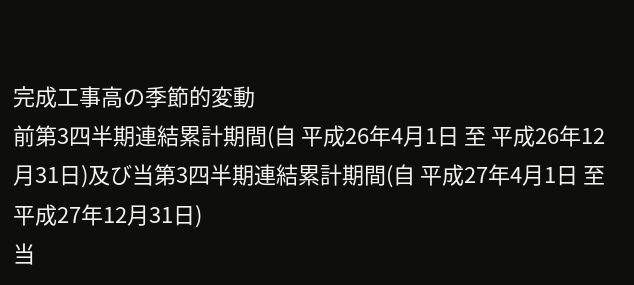完成工事高の季節的変動
前第3四半期連結累計期間(自 平成26年4月1日 至 平成26年12月31日)及び当第3四半期連結累計期間(自 平成27年4月1日 至 平成27年12月31日)
当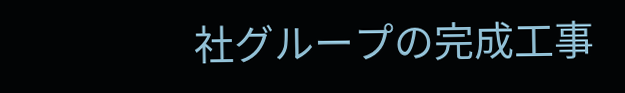社グループの完成工事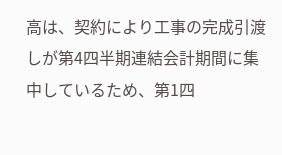高は、契約により工事の完成引渡しが第4四半期連結会計期間に集中しているため、第1四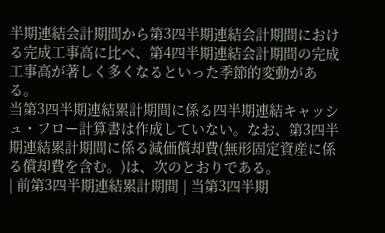半期連結会計期間から第3四半期連結会計期間における完成工事高に比べ、第4四半期連結会計期間の完成工事高が著しく多くなるといった季節的変動がある。
当第3四半期連結累計期間に係る四半期連結キャッシュ・フロー計算書は作成していない。なお、第3四半期連結累計期間に係る減価償却費(無形固定資産に係る償却費を含む。)は、次のとおりである。
| 前第3四半期連結累計期間 | 当第3四半期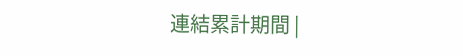連結累計期間 |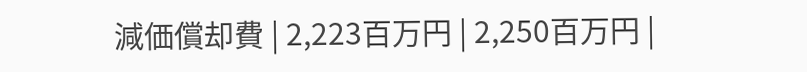減価償却費 | 2,223百万円 | 2,250百万円 |